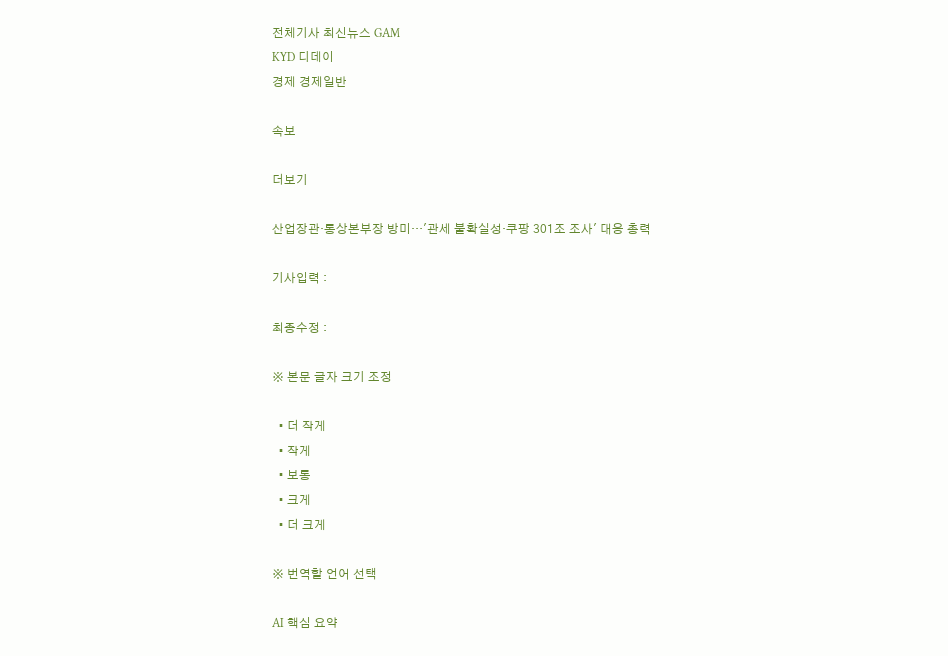전체기사 최신뉴스 GAM
KYD 디데이
경제 경제일반

속보

더보기

산업장관·통상본부장 방미…'관세 불확실성·쿠팡 301조 조사' 대응 총력

기사입력 :

최종수정 :

※ 본문 글자 크기 조정

  • 더 작게
  • 작게
  • 보통
  • 크게
  • 더 크게

※ 번역할 언어 선택

AI 핵심 요약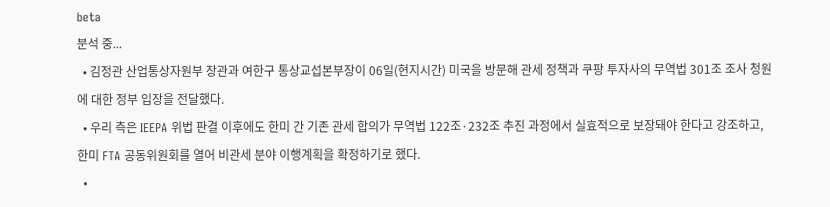beta
분석 중...
  • 김정관 산업통상자원부 장관과 여한구 통상교섭본부장이 06일(현지시간) 미국을 방문해 관세 정책과 쿠팡 투자사의 무역법 301조 조사 청원에 대한 정부 입장을 전달했다.
  • 우리 측은 IEEPA 위법 판결 이후에도 한미 간 기존 관세 합의가 무역법 122조·232조 추진 과정에서 실효적으로 보장돼야 한다고 강조하고, 한미 FTA 공동위원회를 열어 비관세 분야 이행계획을 확정하기로 했다.
  •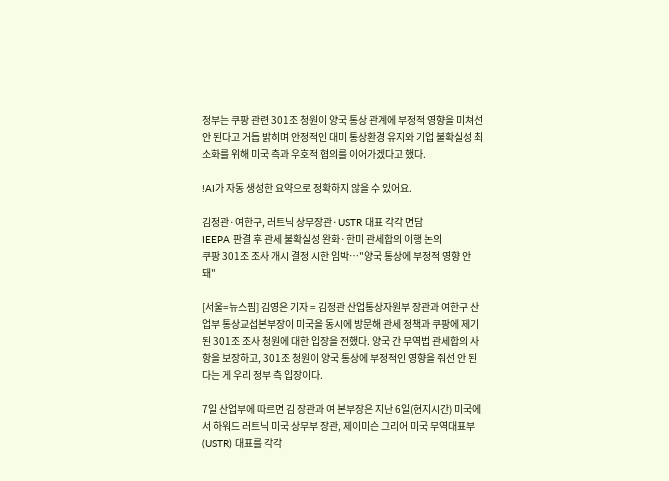정부는 쿠팡 관련 301조 청원이 양국 통상 관계에 부정적 영향을 미쳐선 안 된다고 거듭 밝히며 안정적인 대미 통상환경 유지와 기업 불확실성 최소화를 위해 미국 측과 우호적 협의를 이어가겠다고 했다.

!AI가 자동 생성한 요약으로 정확하지 않을 수 있어요.

김정관·여한구, 러트닉 상무장관·USTR 대표 각각 면담
IEEPA 판결 후 관세 불확실성 완화·한미 관세합의 이행 논의
쿠팡 301조 조사 개시 결정 시한 임박…"양국 통상에 부정적 영향 안 돼"

[서울=뉴스핌] 김영은 기자 = 김정관 산업통상자원부 장관과 여한구 산업부 통상교섭본부장이 미국을 동시에 방문해 관세 정책과 쿠팡에 제기된 301조 조사 청원에 대한 입장을 전했다. 양국 간 무역법 관세합의 사항을 보장하고, 301조 청원이 양국 통상에 부정적인 영향을 줘선 안 된다는 게 우리 정부 측 입장이다.

7일 산업부에 따르면 김 장관과 여 본부장은 지난 6일(현지시간) 미국에서 하워드 러트닉 미국 상무부 장관, 제이미슨 그리어 미국 무역대표부(USTR) 대표를 각각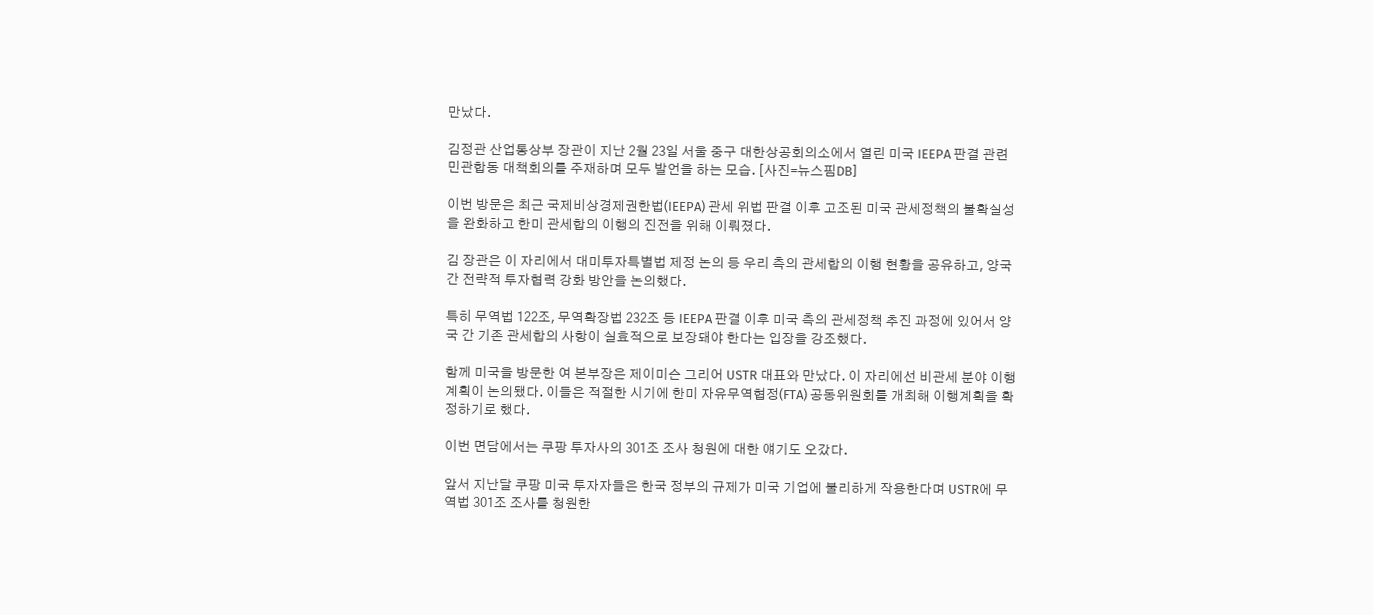만났다.

김정관 산업통상부 장관이 지난 2월 23일 서울 중구 대한상공회의소에서 열린 미국 IEEPA 판결 관련 민관합동 대책회의를 주재하며 모두 발언을 하는 모습. [사진=뉴스핌DB]

이번 방문은 최근 국제비상경제권한법(IEEPA) 관세 위법 판결 이후 고조된 미국 관세정책의 불확실성을 완화하고 한미 관세합의 이행의 진전을 위해 이뤄졌다.

김 장관은 이 자리에서 대미투자특별법 제정 논의 등 우리 측의 관세합의 이행 현황을 공유하고, 양국 간 전략적 투자협력 강화 방안을 논의했다.

특히 무역법 122조, 무역확장법 232조 등 IEEPA 판결 이후 미국 측의 관세정책 추진 과정에 있어서 양국 간 기존 관세합의 사항이 실효적으로 보장돼야 한다는 입장을 강조했다.

함께 미국을 방문한 여 본부장은 제이미슨 그리어 USTR 대표와 만났다. 이 자리에선 비관세 분야 이행계획이 논의됐다. 이들은 적절한 시기에 한미 자유무역협정(FTA) 공동위원회를 개최해 이행계획을 확정하기로 했다.

이번 면담에서는 쿠팡 투자사의 301조 조사 청원에 대한 얘기도 오갔다.

앞서 지난달 쿠팡 미국 투자자들은 한국 정부의 규제가 미국 기업에 불리하게 작용한다며 USTR에 무역법 301조 조사를 청원한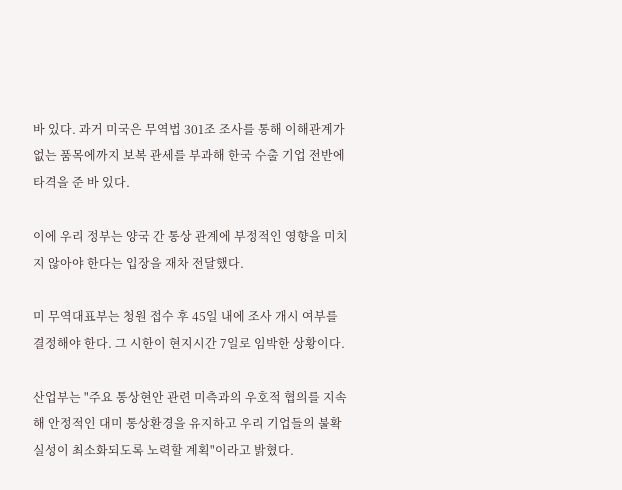바 있다. 과거 미국은 무역법 301조 조사를 통해 이해관계가 없는 품목에까지 보복 관세를 부과해 한국 수출 기업 전반에 타격을 준 바 있다.

이에 우리 정부는 양국 간 통상 관계에 부정적인 영향을 미치지 않아야 한다는 입장을 재차 전달했다.

미 무역대표부는 청원 접수 후 45일 내에 조사 개시 여부를 결정해야 한다. 그 시한이 현지시간 7일로 임박한 상황이다.

산업부는 "주요 통상현안 관련 미측과의 우호적 협의를 지속해 안정적인 대미 통상환경을 유지하고 우리 기업들의 불확실성이 최소화되도록 노력할 계획"이라고 밝혔다.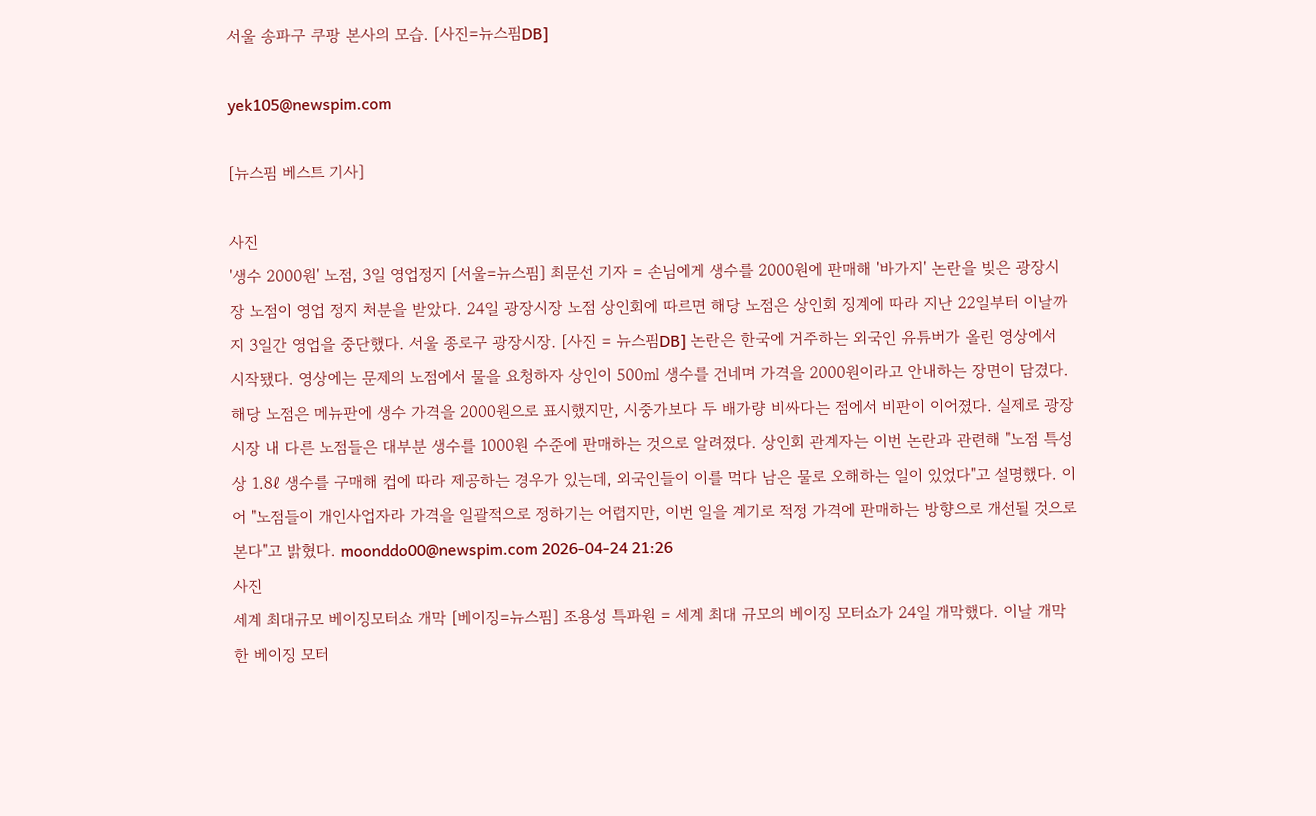서울 송파구 쿠팡 본사의 모습. [사진=뉴스핌DB]

yek105@newspim.com

[뉴스핌 베스트 기사]

사진
'생수 2000원' 노점, 3일 영업정지 [서울=뉴스핌] 최문선 기자 = 손님에게 생수를 2000원에 판매해 '바가지' 논란을 빚은 광장시장 노점이 영업 정지 처분을 받았다. 24일 광장시장 노점 상인회에 따르면 해당 노점은 상인회 징계에 따라 지난 22일부터 이날까지 3일간 영업을 중단했다. 서울 종로구 광장시장. [사진 = 뉴스핌DB] 논란은 한국에 거주하는 외국인 유튜버가 올린 영상에서 시작됐다. 영상에는 문제의 노점에서 물을 요청하자 상인이 500㎖ 생수를 건네며 가격을 2000원이라고 안내하는 장면이 담겼다. 해당 노점은 메뉴판에 생수 가격을 2000원으로 표시했지만, 시중가보다 두 배가량 비싸다는 점에서 비판이 이어졌다. 실제로 광장시장 내 다른 노점들은 대부분 생수를 1000원 수준에 판매하는 것으로 알려졌다. 상인회 관계자는 이번 논란과 관련해 "노점 특성상 1.8ℓ 생수를 구매해 컵에 따라 제공하는 경우가 있는데, 외국인들이 이를 먹다 남은 물로 오해하는 일이 있었다"고 설명했다. 이어 "노점들이 개인사업자라 가격을 일괄적으로 정하기는 어렵지만, 이번 일을 계기로 적정 가격에 판매하는 방향으로 개선될 것으로 본다"고 밝혔다. moonddo00@newspim.com 2026-04-24 21:26
사진
세계 최대규모 베이징모터쇼 개막 [베이징=뉴스핌] 조용성 특파원 = 세계 최대 규모의 베이징 모터쇼가 24일 개막했다. 이날 개막한 베이징 모터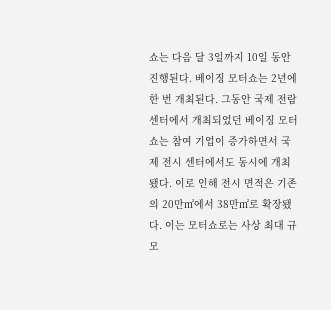쇼는 다음 달 3일까지 10일 동안 진행된다. 베이징 모터쇼는 2년에 한 번 개최된다. 그동안 국제 전람 센터에서 개최되었던 베이징 모터쇼는 참여 기업이 증가하면서 국제 전시 센터에서도 동시에 개최됐다. 이로 인해 전시 면적은 기존의 20만㎡에서 38만㎡로 확장됐다. 이는 모터쇼로는 사상 최대 규모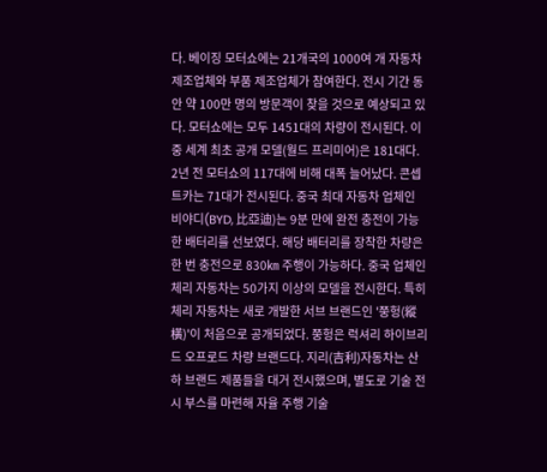다. 베이징 모터쇼에는 21개국의 1000여 개 자동차 제조업체와 부품 제조업체가 참여한다. 전시 기간 동안 약 100만 명의 방문객이 찾을 것으로 예상되고 있다. 모터쇼에는 모두 1451대의 차량이 전시된다. 이 중 세계 최초 공개 모델(월드 프리미어)은 181대다. 2년 전 모터쇼의 117대에 비해 대폭 늘어났다. 콘셉트카는 71대가 전시된다. 중국 최대 자동차 업체인 비야디(BYD, 比亞迪)는 9분 만에 완전 충전이 가능한 배터리를 선보였다. 해당 배터리를 장착한 차량은 한 번 충전으로 830㎞ 주행이 가능하다. 중국 업체인 체리 자동차는 50가지 이상의 모델을 전시한다. 특히 체리 자동차는 새로 개발한 서브 브랜드인 '쭝헝(縱橫)'이 처음으로 공개되었다. 쭝헝은 럭셔리 하이브리드 오프로드 차량 브랜드다. 지리(吉利)자동차는 산하 브랜드 제품들을 대거 전시했으며, 별도로 기술 전시 부스를 마련해 자율 주행 기술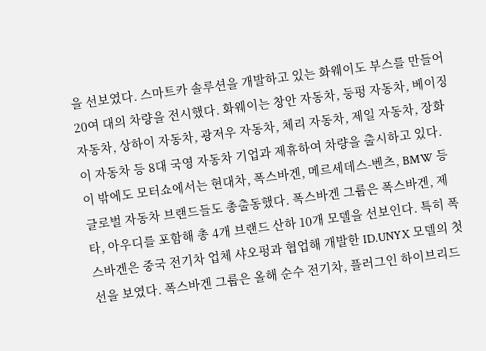을 선보였다. 스마트카 솔루션을 개발하고 있는 화웨이도 부스를 만들어 20여 대의 차량을 전시했다. 화웨이는 창안 자동차, 둥펑 자동차, 베이징 자동차, 상하이 자동차, 광저우 자동차, 체리 자동차, 제일 자동차, 장화이 자동차 등 8대 국영 자동차 기업과 제휴하여 차량을 출시하고 있다. 이 밖에도 모터쇼에서는 현대차, 폭스바겐, 메르세데스-벤츠, BMW 등 글로벌 자동차 브랜드들도 총출동했다. 폭스바겐 그룹은 폭스바겐, 제타, 아우디를 포함해 총 4개 브랜드 산하 10개 모델을 선보인다. 특히 폭스바겐은 중국 전기차 업체 샤오펑과 협업해 개발한 ID.UNYX 모델의 첫선을 보였다. 폭스바겐 그룹은 올해 순수 전기차, 플러그인 하이브리드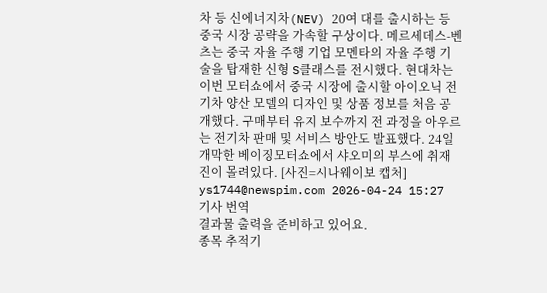차 등 신에너지차(NEV) 20여 대를 출시하는 등 중국 시장 공략을 가속할 구상이다. 메르세데스-벤츠는 중국 자율 주행 기업 모멘타의 자율 주행 기술을 탑재한 신형 S클래스를 전시했다. 현대차는 이번 모터쇼에서 중국 시장에 출시할 아이오닉 전기차 양산 모델의 디자인 및 상품 정보를 처음 공개했다. 구매부터 유지 보수까지 전 과정을 아우르는 전기차 판매 및 서비스 방안도 발표했다. 24일 개막한 베이징모터쇼에서 샤오미의 부스에 취재진이 몰려있다. [사진=시나웨이보 캡처] ys1744@newspim.com 2026-04-24 15:27
기사 번역
결과물 출력을 준비하고 있어요.
종목 추적기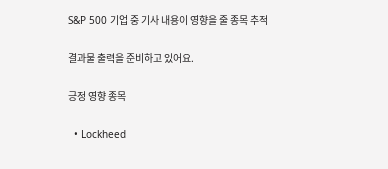S&P 500 기업 중 기사 내용이 영향을 줄 종목 추적

결과물 출력을 준비하고 있어요.

긍정 영향 종목

  • Lockheed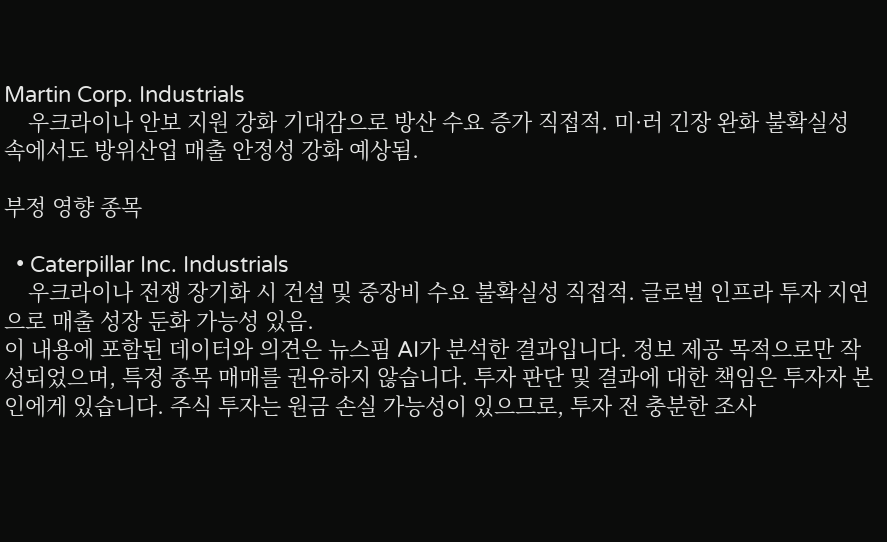Martin Corp. Industrials
    우크라이나 안보 지원 강화 기대감으로 방산 수요 증가 직접적. 미·러 긴장 완화 불확실성 속에서도 방위산업 매출 안정성 강화 예상됨.

부정 영향 종목

  • Caterpillar Inc. Industrials
    우크라이나 전쟁 장기화 시 건설 및 중장비 수요 불확실성 직접적. 글로벌 인프라 투자 지연으로 매출 성장 둔화 가능성 있음.
이 내용에 포함된 데이터와 의견은 뉴스핌 AI가 분석한 결과입니다. 정보 제공 목적으로만 작성되었으며, 특정 종목 매매를 권유하지 않습니다. 투자 판단 및 결과에 대한 책임은 투자자 본인에게 있습니다. 주식 투자는 원금 손실 가능성이 있으므로, 투자 전 충분한 조사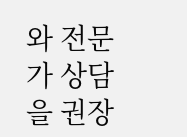와 전문가 상담을 권장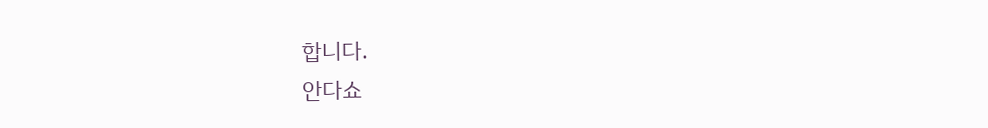합니다.
안다쇼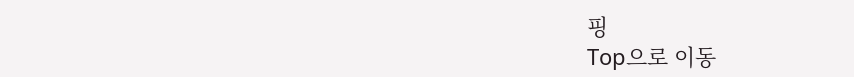핑
Top으로 이동